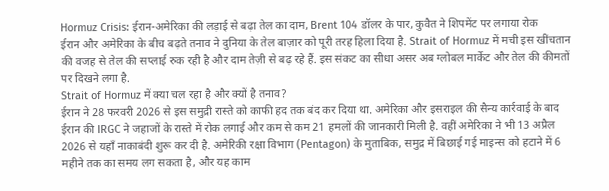Hormuz Crisis: ईरान-अमेरिका की लड़ाई से बढ़ा तेल का दाम, Brent 104 डॉलर के पार, कुवैत ने शिपमेंट पर लगाया रोक
ईरान और अमेरिका के बीच बढ़ते तनाव ने दुनिया के तेल बाज़ार को पूरी तरह हिला दिया है. Strait of Hormuz में मची इस खींचतान की वजह से तेल की सप्लाई रुक रही है और दाम तेज़ी से बढ़ रहे हैं. इस संकट का सीधा असर अब ग्लोबल मार्केट और तेल की कीमतों पर दिखने लगा है.
Strait of Hormuz में क्या चल रहा है और क्यों है तनाव?
ईरान ने 28 फरवरी 2026 से इस समुद्री रास्ते को काफी हद तक बंद कर दिया था. अमेरिका और इसराइल की सैन्य कार्रवाई के बाद ईरान की IRGC ने जहाजों के रास्ते में रोक लगाई और कम से कम 21 हमलों की जानकारी मिली है. वहीं अमेरिका ने भी 13 अप्रैल 2026 से यहाँ नाकाबंदी शुरू कर दी है. अमेरिकी रक्षा विभाग (Pentagon) के मुताबिक, समुद्र में बिछाई गई माइन्स को हटाने में 6 महीने तक का समय लग सकता है, और यह काम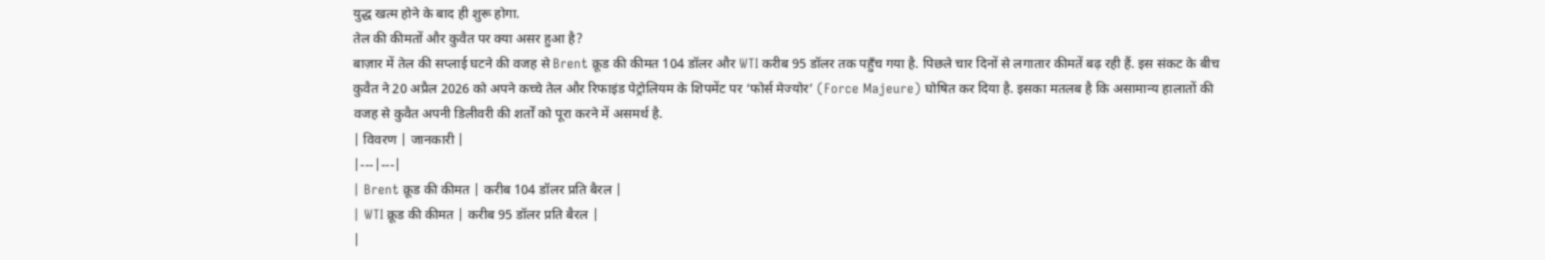युद्ध खत्म होने के बाद ही शुरू होगा.
तेल की कीमतों और कुवैत पर क्या असर हुआ है?
बाज़ार में तेल की सप्लाई घटने की वजह से Brent क्रूड की कीमत 104 डॉलर और WTI करीब 95 डॉलर तक पहुँच गया है. पिछले चार दिनों से लगातार कीमतें बढ़ रही हैं. इस संकट के बीच कुवैत ने 20 अप्रैल 2026 को अपने कच्चे तेल और रिफाइंड पेट्रोलियम के शिपमेंट पर ‘फोर्स मेज्योर’ (Force Majeure) घोषित कर दिया है. इसका मतलब है कि असामान्य हालातों की वजह से कुवैत अपनी डिलीवरी की शर्तों को पूरा करने में असमर्थ है.
| विवरण | जानकारी |
|---|---|
| Brent क्रूड की कीमत | करीब 104 डॉलर प्रति बैरल |
| WTI क्रूड की कीमत | करीब 95 डॉलर प्रति बैरल |
|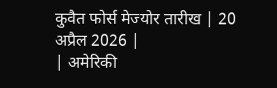कुवैत फोर्स मेज्योर तारीख | 20 अप्रैल 2026 |
| अमेरिकी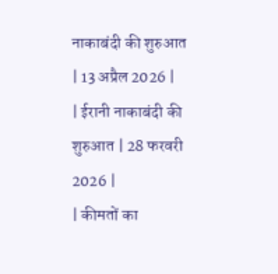नाकाबंदी की शुरुआत | 13 अप्रैल 2026 |
| ईरानी नाकाबंदी की शुरुआत | 28 फरवरी 2026 |
| कीमतों का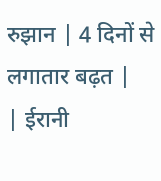रुझान | 4 दिनों से लगातार बढ़त |
| ईरानी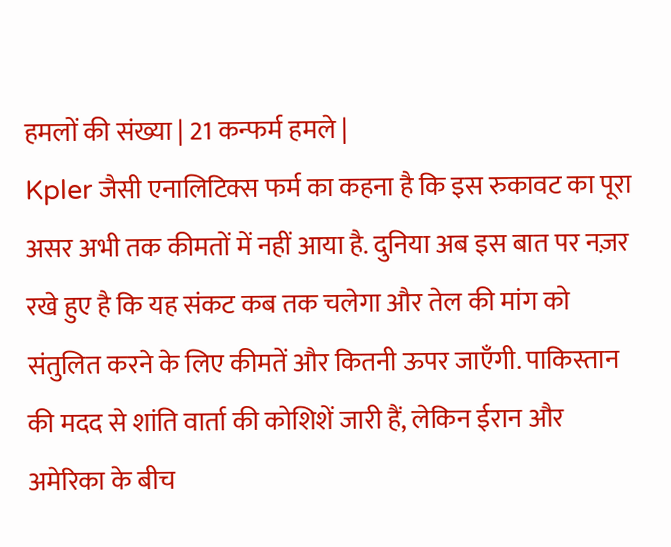हमलों की संख्या | 21 कन्फर्म हमले |
Kpler जैसी एनालिटिक्स फर्म का कहना है कि इस रुकावट का पूरा असर अभी तक कीमतों में नहीं आया है. दुनिया अब इस बात पर नज़र रखे हुए है कि यह संकट कब तक चलेगा और तेल की मांग को संतुलित करने के लिए कीमतें और कितनी ऊपर जाएँगी. पाकिस्तान की मदद से शांति वार्ता की कोशिशें जारी हैं, लेकिन ईरान और अमेरिका के बीच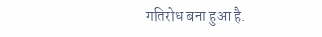गतिरोध बना हुआ है.